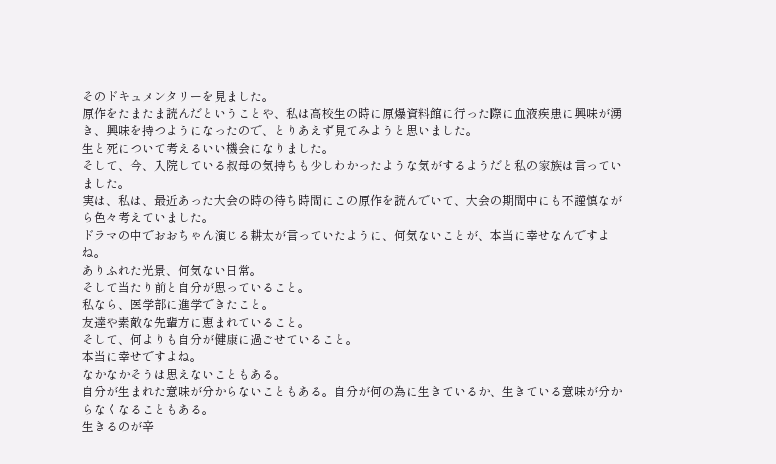そのドキュメンタリーを見ました。
原作をたまたま読んだということや、私は高校生の時に原爆資料館に行った際に血液疾患に興味が湧き、興味を持つようになったので、とりあえず見てみようと思いました。
生と死について考えるいい機会になりました。
そして、今、入院している叔母の気持ちも少しわかったような気がするようだと私の家族は言っていました。
実は、私は、最近あった大会の時の待ち時間にこの原作を読んでいて、大会の期間中にも不謹慎ながら色々考えていました。
ドラマの中でおおちゃん演じる耕太が言っていたように、何気ないことが、本当に幸せなんですよね。
ありふれた光景、何気ない日常。
そして当たり前と自分が思っていること。
私なら、医学部に進学できたこと。
友達や素敵な先輩方に恵まれていること。
そして、何よりも自分が健康に過ごせていること。
本当に幸せですよね。
なかなかそうは思えないこともある。
自分が生まれた意味が分からないこともある。自分が何の為に生きているか、生きている意味が分からなくなることもある。
生きるのが辛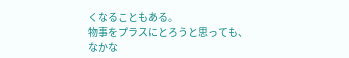くなることもある。
物事をプラスにとろうと思っても、
なかな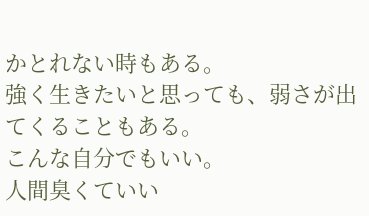かとれない時もある。
強く生きたいと思っても、弱さが出てくることもある。
こんな自分でもいい。
人間臭くていい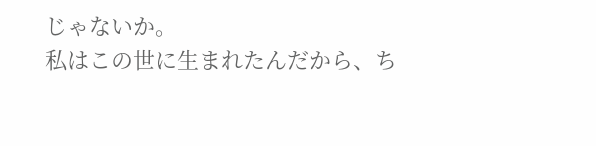じゃないか。
私はこの世に生まれたんだから、ち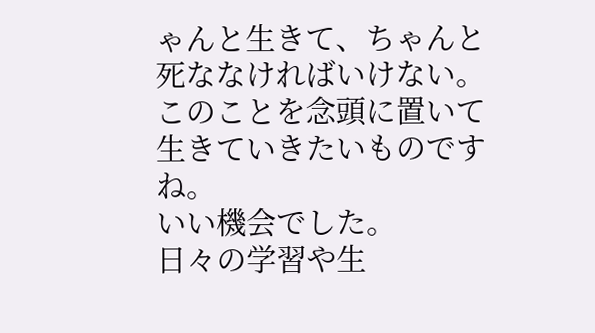ゃんと生きて、ちゃんと死ななければいけない。
このことを念頭に置いて生きていきたいものですね。
いい機会でした。
日々の学習や生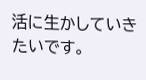活に生かしていきたいです。